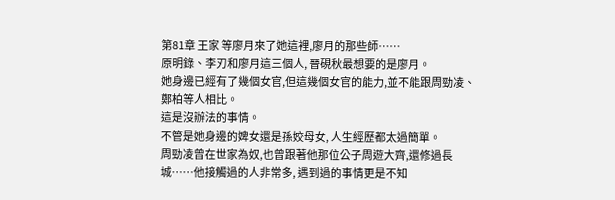第81章 王家 等廖月來了她這裡,廖月的那些師……
原明錄、李刃和廖月這三個人, 晉硯秋最想要的是廖月。
她身邊已經有了幾個女官,但這幾個女官的能力,並不能跟周勁凌、鄭柏等人相比。
這是沒辦法的事情。
不管是她身邊的婢女還是孫姣母女, 人生經歷都太過簡單。
周勁凌曾在世家為奴,也曾跟著他那位公子周遊大齊,還修過長城……他接觸過的人非常多, 遇到過的事情更是不知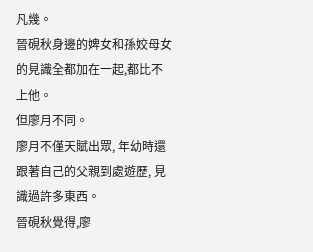凡幾。
晉硯秋身邊的婢女和孫姣母女的見識全都加在一起,都比不上他。
但廖月不同。
廖月不僅天賦出眾, 年幼時還跟著自己的父親到處遊歷, 見識過許多東西。
晉硯秋覺得,廖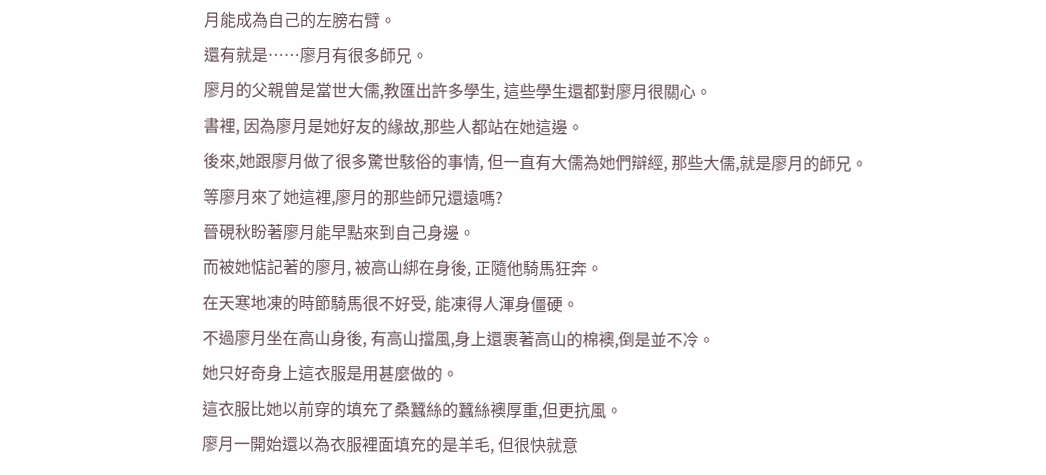月能成為自己的左膀右臂。
還有就是……廖月有很多師兄。
廖月的父親曾是當世大儒,教匯出許多學生, 這些學生還都對廖月很關心。
書裡, 因為廖月是她好友的緣故,那些人都站在她這邊。
後來,她跟廖月做了很多驚世駭俗的事情, 但一直有大儒為她們辯經, 那些大儒,就是廖月的師兄。
等廖月來了她這裡,廖月的那些師兄還遠嗎?
晉硯秋盼著廖月能早點來到自己身邊。
而被她惦記著的廖月, 被高山綁在身後, 正隨他騎馬狂奔。
在天寒地凍的時節騎馬很不好受, 能凍得人渾身僵硬。
不過廖月坐在高山身後, 有高山擋風,身上還裹著高山的棉襖,倒是並不冷。
她只好奇身上這衣服是用甚麼做的。
這衣服比她以前穿的填充了桑蠶絲的蠶絲襖厚重,但更抗風。
廖月一開始還以為衣服裡面填充的是羊毛, 但很快就意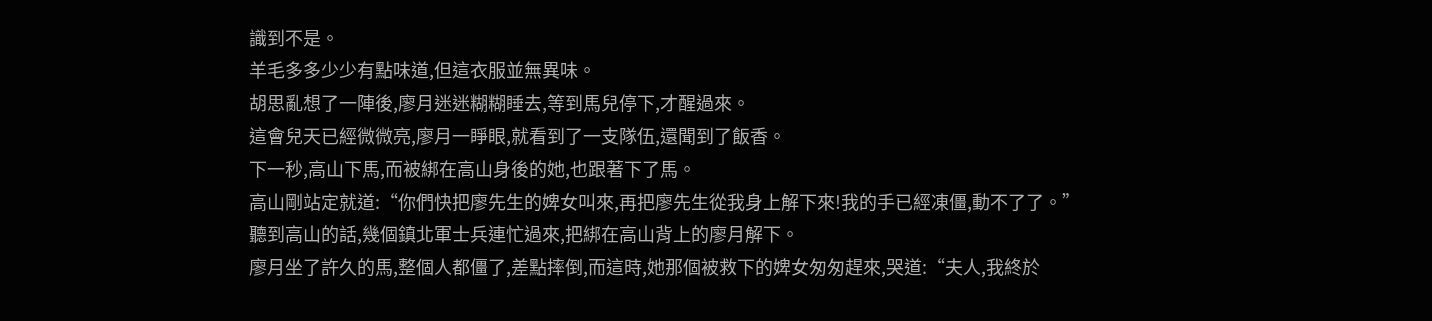識到不是。
羊毛多多少少有點味道,但這衣服並無異味。
胡思亂想了一陣後,廖月迷迷糊糊睡去,等到馬兒停下,才醒過來。
這會兒天已經微微亮,廖月一睜眼,就看到了一支隊伍,還聞到了飯香。
下一秒,高山下馬,而被綁在高山身後的她,也跟著下了馬。
高山剛站定就道:“你們快把廖先生的婢女叫來,再把廖先生從我身上解下來!我的手已經凍僵,動不了了。”
聽到高山的話,幾個鎮北軍士兵連忙過來,把綁在高山背上的廖月解下。
廖月坐了許久的馬,整個人都僵了,差點摔倒,而這時,她那個被救下的婢女匆匆趕來,哭道:“夫人,我終於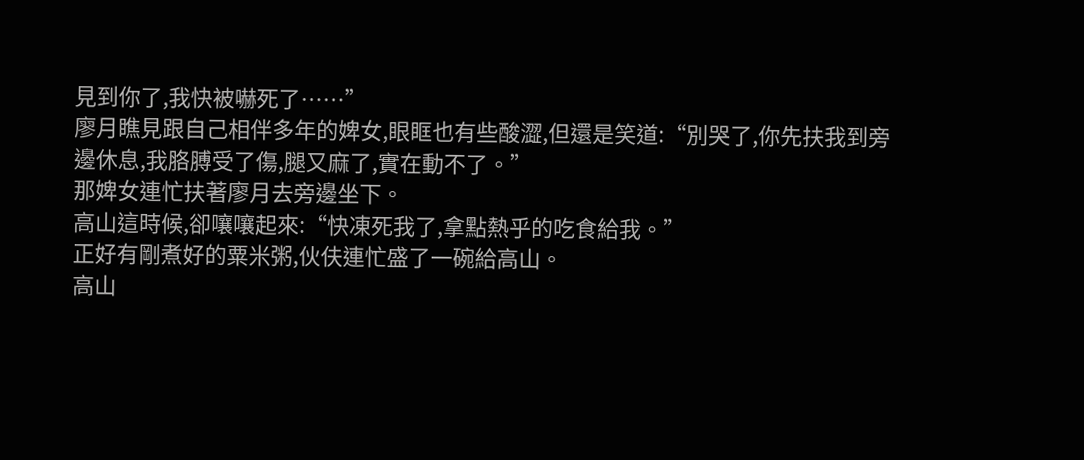見到你了,我快被嚇死了……”
廖月瞧見跟自己相伴多年的婢女,眼眶也有些酸澀,但還是笑道:“別哭了,你先扶我到旁邊休息,我胳膊受了傷,腿又麻了,實在動不了。”
那婢女連忙扶著廖月去旁邊坐下。
高山這時候,卻嚷嚷起來:“快凍死我了,拿點熱乎的吃食給我。”
正好有剛煮好的粟米粥,伙伕連忙盛了一碗給高山。
高山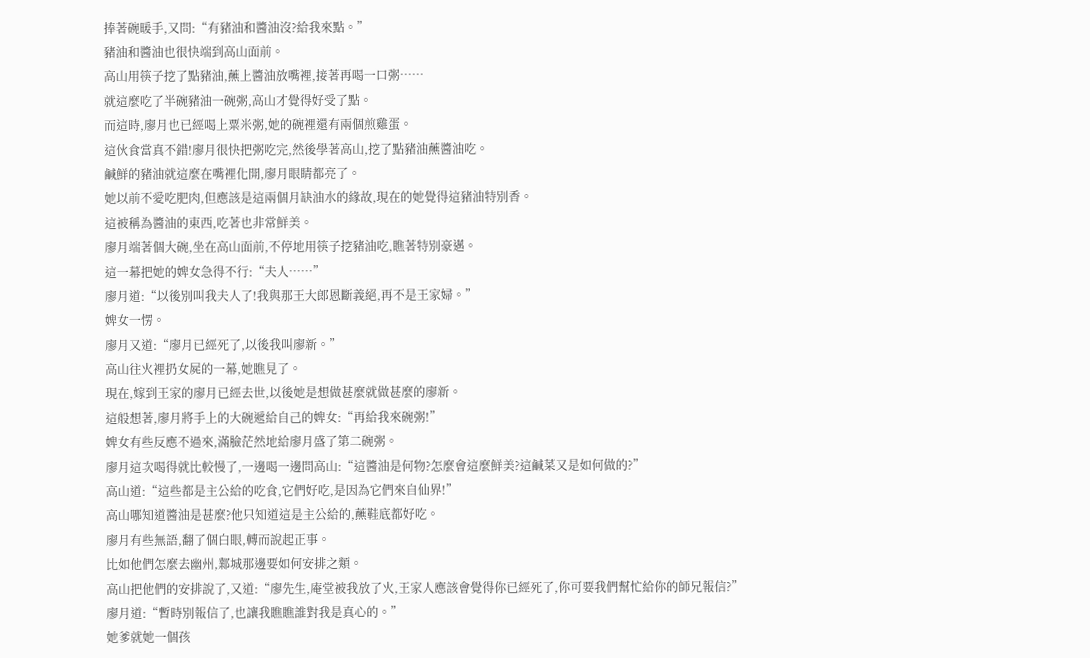捧著碗暖手,又問:“有豬油和醬油沒?給我來點。”
豬油和醬油也很快端到高山面前。
高山用筷子挖了點豬油,蘸上醬油放嘴裡,接著再喝一口粥……
就這麼吃了半碗豬油一碗粥,高山才覺得好受了點。
而這時,廖月也已經喝上粟米粥,她的碗裡還有兩個煎雞蛋。
這伙食當真不錯!廖月很快把粥吃完,然後學著高山,挖了點豬油蘸醬油吃。
鹹鮮的豬油就這麼在嘴裡化開,廖月眼睛都亮了。
她以前不愛吃肥肉,但應該是這兩個月缺油水的緣故,現在的她覺得這豬油特別香。
這被稱為醬油的東西,吃著也非常鮮美。
廖月端著個大碗,坐在高山面前,不停地用筷子挖豬油吃,瞧著特別豪邁。
這一幕把她的婢女急得不行:“夫人……”
廖月道:“以後別叫我夫人了!我與那王大郎恩斷義絕,再不是王家婦。”
婢女一愣。
廖月又道:“廖月已經死了,以後我叫廖新。”
高山往火裡扔女屍的一幕,她瞧見了。
現在,嫁到王家的廖月已經去世,以後她是想做甚麼就做甚麼的廖新。
這般想著,廖月將手上的大碗遞給自己的婢女:“再給我來碗粥!”
婢女有些反應不過來,滿臉茫然地給廖月盛了第二碗粥。
廖月這次喝得就比較慢了,一邊喝一邊問高山:“這醬油是何物?怎麼會這麼鮮美?這鹹菜又是如何做的?”
高山道:“這些都是主公給的吃食,它們好吃,是因為它們來自仙界!”
高山哪知道醬油是甚麼?他只知道這是主公給的,蘸鞋底都好吃。
廖月有些無語,翻了個白眼,轉而說起正事。
比如他們怎麼去幽州,鄴城那邊要如何安排之類。
高山把他們的安排說了,又道:“廖先生,庵堂被我放了火,王家人應該會覺得你已經死了,你可要我們幫忙給你的師兄報信?”
廖月道:“暫時別報信了,也讓我瞧瞧誰對我是真心的。”
她爹就她一個孩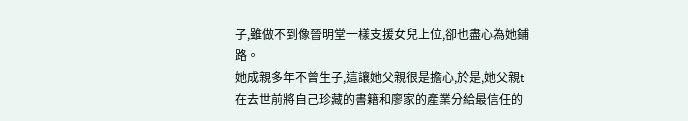子,雖做不到像晉明堂一樣支援女兒上位,卻也盡心為她鋪路。
她成親多年不曾生子,這讓她父親很是擔心,於是,她父親t在去世前將自己珍藏的書籍和廖家的產業分給最信任的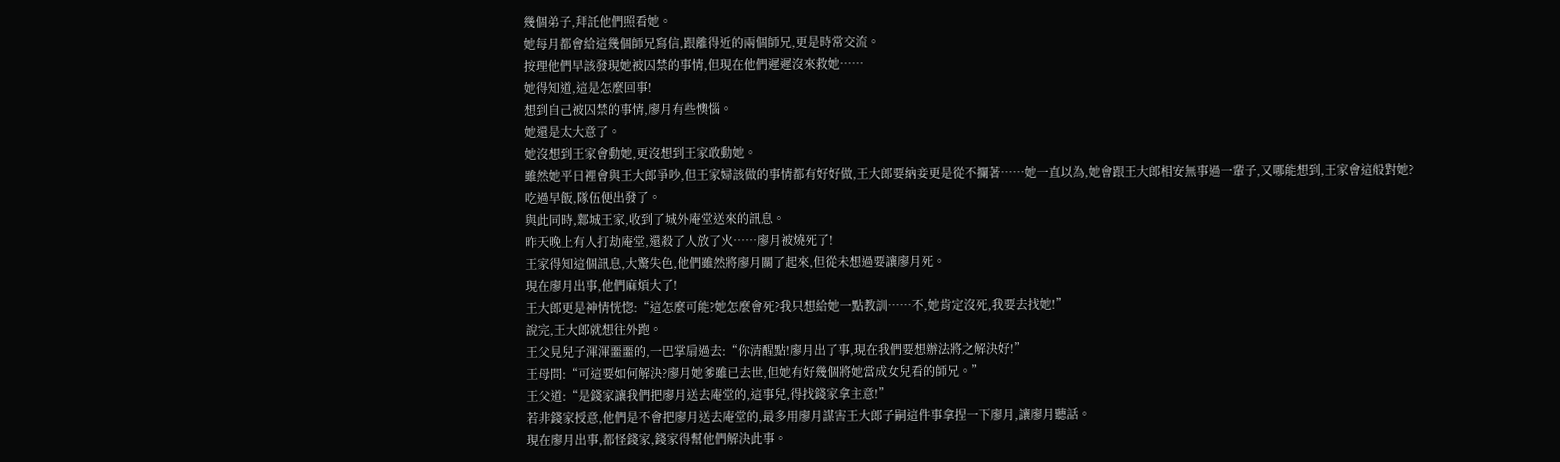幾個弟子,拜託他們照看她。
她每月都會給這幾個師兄寫信,跟離得近的兩個師兄,更是時常交流。
按理他們早該發現她被囚禁的事情,但現在他們遲遲沒來救她……
她得知道,這是怎麼回事!
想到自己被囚禁的事情,廖月有些懊惱。
她還是太大意了。
她沒想到王家會動她,更沒想到王家敢動她。
雖然她平日裡會與王大郎爭吵,但王家婦該做的事情都有好好做,王大郎要納妾更是從不攔著……她一直以為,她會跟王大郎相安無事過一輩子,又哪能想到,王家會這般對她?
吃過早飯,隊伍便出發了。
與此同時,鄴城王家,收到了城外庵堂送來的訊息。
昨天晚上有人打劫庵堂,還殺了人放了火……廖月被燒死了!
王家得知這個訊息,大驚失色,他們雖然將廖月關了起來,但從未想過要讓廖月死。
現在廖月出事,他們麻煩大了!
王大郎更是神情恍惚:“這怎麼可能?她怎麼會死?我只想給她一點教訓……不,她肯定沒死,我要去找她!”
說完,王大郎就想往外跑。
王父見兒子渾渾噩噩的,一巴掌扇過去:“你清醒點!廖月出了事,現在我們要想辦法將之解決好!”
王母問:“可這要如何解決?廖月她爹雖已去世,但她有好幾個將她當成女兒看的師兄。”
王父道:“是錢家讓我們把廖月送去庵堂的,這事兒,得找錢家拿主意!”
若非錢家授意,他們是不會把廖月送去庵堂的,最多用廖月謀害王大郎子嗣這件事拿捏一下廖月,讓廖月聽話。
現在廖月出事,都怪錢家,錢家得幫他們解決此事。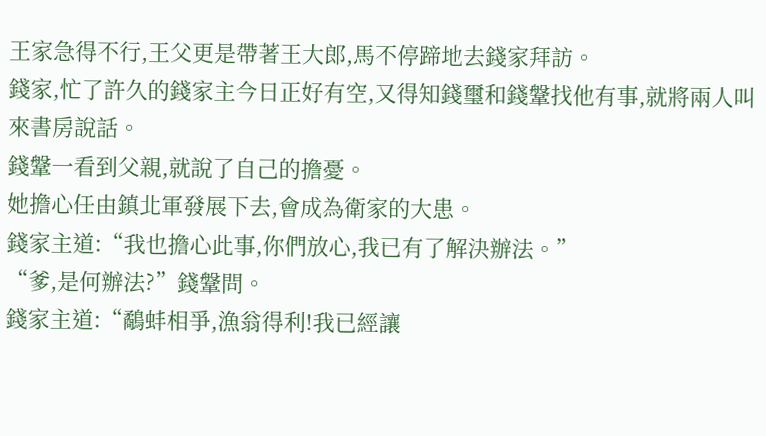王家急得不行,王父更是帶著王大郎,馬不停蹄地去錢家拜訪。
錢家,忙了許久的錢家主今日正好有空,又得知錢璽和錢鞶找他有事,就將兩人叫來書房說話。
錢鞶一看到父親,就說了自己的擔憂。
她擔心任由鎮北軍發展下去,會成為衛家的大患。
錢家主道:“我也擔心此事,你們放心,我已有了解決辦法。”
“爹,是何辦法?”錢鞶問。
錢家主道:“鷸蚌相爭,漁翁得利!我已經讓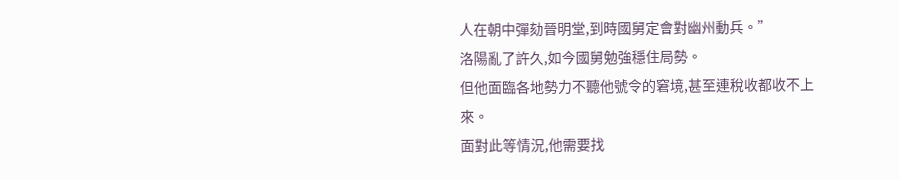人在朝中彈劾晉明堂,到時國舅定會對幽州動兵。”
洛陽亂了許久,如今國舅勉強穩住局勢。
但他面臨各地勢力不聽他號令的窘境,甚至連稅收都收不上來。
面對此等情況,他需要找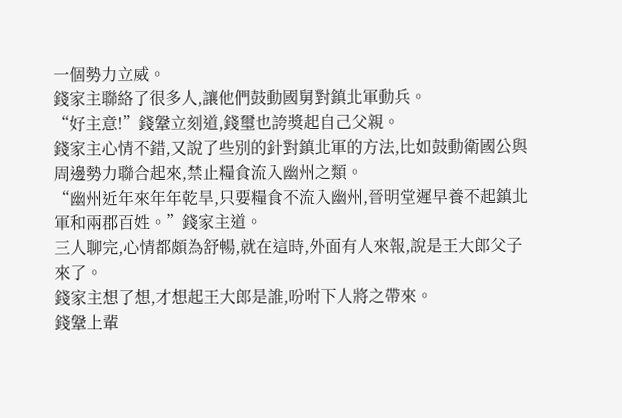一個勢力立威。
錢家主聯絡了很多人,讓他們鼓動國舅對鎮北軍動兵。
“好主意!”錢鞶立刻道,錢璽也誇獎起自己父親。
錢家主心情不錯,又說了些別的針對鎮北軍的方法,比如鼓動衛國公與周邊勢力聯合起來,禁止糧食流入幽州之類。
“幽州近年來年年乾旱,只要糧食不流入幽州,晉明堂遲早養不起鎮北軍和兩郡百姓。”錢家主道。
三人聊完,心情都頗為舒暢,就在這時,外面有人來報,說是王大郎父子來了。
錢家主想了想,才想起王大郎是誰,吩咐下人將之帶來。
錢鞶上輩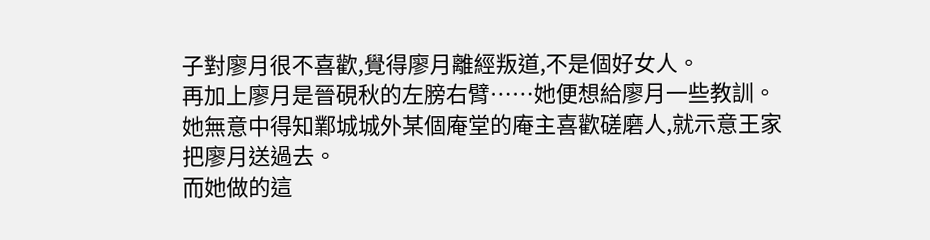子對廖月很不喜歡,覺得廖月離經叛道,不是個好女人。
再加上廖月是晉硯秋的左膀右臂……她便想給廖月一些教訓。
她無意中得知鄴城城外某個庵堂的庵主喜歡磋磨人,就示意王家把廖月送過去。
而她做的這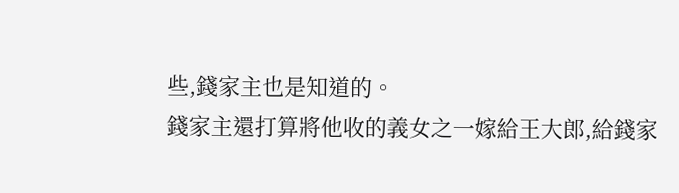些,錢家主也是知道的。
錢家主還打算將他收的義女之一嫁給王大郎,給錢家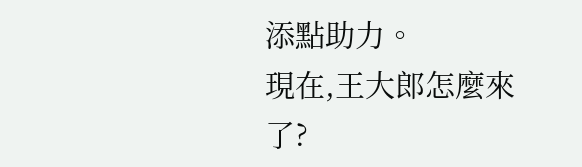添點助力。
現在,王大郎怎麼來了?